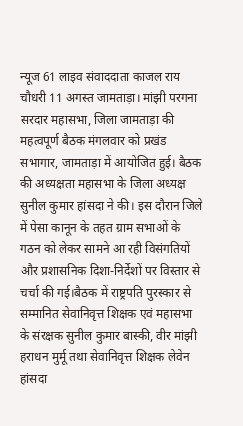न्यूज 61 लाइव संवाददाता काजल राय चौधरी 11 अगस्त जामताड़ा। मांझी परगना सरदार महासभा, जिला जामताड़ा की महत्वपूर्ण बैठक मंगलवार को प्रखंड सभागार, जामताड़ा में आयोजित हुई। बैठक की अध्यक्षता महासभा के जिला अध्यक्ष सुनील कुमार हांसदा ने की। इस दौरान जिले में पेसा कानून के तहत ग्राम सभाओं के गठन को लेकर सामने आ रही विसंगतियों और प्रशासनिक दिशा-निर्देशों पर विस्तार से चर्चा की गई।बैठक में राष्ट्रपति पुरस्कार से सम्मानित सेवानिवृत्त शिक्षक एवं महासभा के संरक्षक सुनील कुमार बास्की, वीर मांझी हराधन मुर्मू तथा सेवानिवृत्त शिक्षक लेवेन हांसदा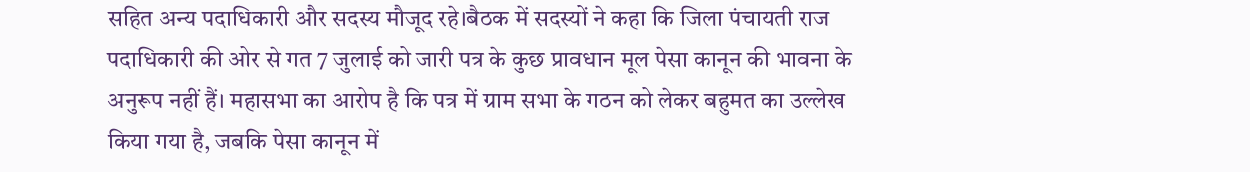सहित अन्य पदाधिकारी और सदस्य मौजूद रहे।बैठक में सदस्यों ने कहा कि जिला पंचायती राज पदाधिकारी की ओर से गत 7 जुलाई को जारी पत्र के कुछ प्रावधान मूल पेसा कानून की भावना के अनुरूप नहीं हैं। महासभा का आरोप है कि पत्र में ग्राम सभा के गठन को लेकर बहुमत का उल्लेख किया गया है, जबकि पेसा कानून में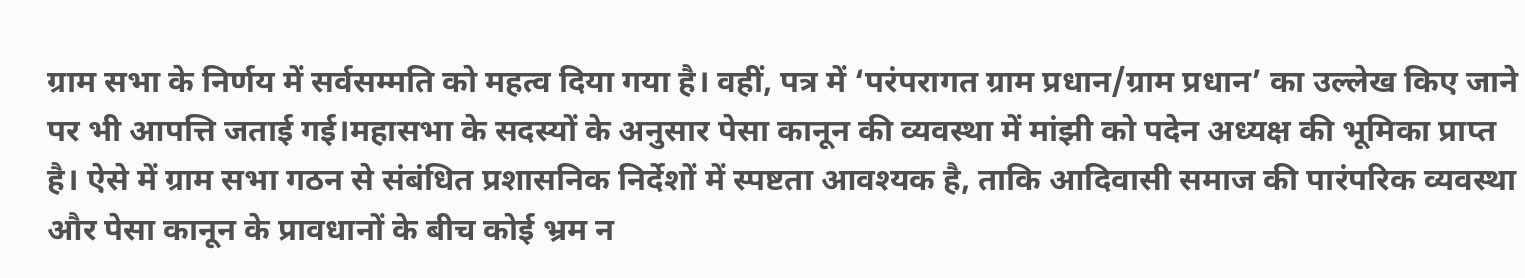ग्राम सभा के निर्णय में सर्वसम्मति को महत्व दिया गया है। वहीं, पत्र में ‘परंपरागत ग्राम प्रधान/ग्राम प्रधान’ का उल्लेख किए जाने पर भी आपत्ति जताई गई।महासभा के सदस्यों के अनुसार पेसा कानून की व्यवस्था में मांझी को पदेन अध्यक्ष की भूमिका प्राप्त है। ऐसे में ग्राम सभा गठन से संबंधित प्रशासनिक निर्देशों में स्पष्टता आवश्यक है, ताकि आदिवासी समाज की पारंपरिक व्यवस्था और पेसा कानून के प्रावधानों के बीच कोई भ्रम न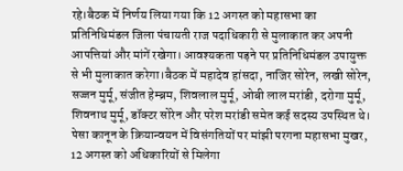रहे।बैठक में निर्णय लिया गया कि 12 अगस्त को महासभा का प्रतिनिधिमंडल जिला पंचायती राज पदाधिकारी से मुलाकात कर अपनी आपत्तियां और मांगें रखेगा। आवश्यकता पड़ने पर प्रतिनिधिमंडल उपायुक्त से भी मुलाकात करेगा।बैठक में महादेव हांसदा, नाजिर सोरेन, लखी सोरेन, सज्जन मुर्मू, संजीत हेम्ब्रम, शिवलाल मुर्मू, ओबी लाल मरांडी, दरोगा मुर्मू, शिवनाथ मुर्मू, डॉक्टर सोरेन और परेश मरांडी समेत कई सदस्य उपस्थित थे।
पेसा कानून के क्रियान्वयन में विसंगतियों पर मांझी परगना महासभा मुखर, 12 अगस्त को अधिकारियों से मिलेगा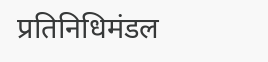प्रतिनिधिमंडल